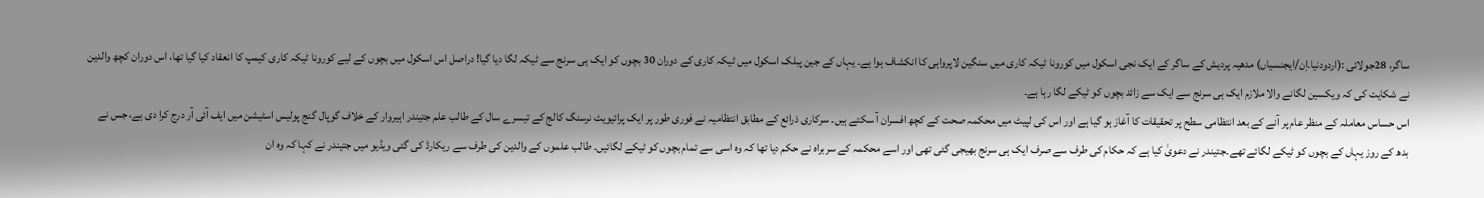ساگر، 28جولائی :(اردودنیا.اِن/ایجنسیاں) مدھیہ پردیش کے ساگر کے ایک نجی اسکول میں کورونا ٹیکہ کاری میں سنگین لاپرواہی کا انکشاف ہوا ہے۔ یہاں کے جین پبلک اسکول میں ٹیکہ کاری کے دوران 30 بچوں کو ایک ہی سرنج سے ٹیکہ لگا دیا گیا! دراصل اس اسکول میں بچوں کے لیے کورونا ٹیکہ کاری کیمپ کا انعقاد کیا گیا تھا، اس دوران کچھ والدین نے شکایت کی کہ ویکسین لگانے والا ملازم ایک ہی سرنج سے ایک سے زائد بچوں کو ٹیکے لگا رہا ہے۔
اس حساس معاملہ کے منظر عام پر آنے کے بعد انتظامی سطح پر تحقیقات کا آغاز ہو گیا ہے اور اس کی لپیٹ میں محکمہ صحت کے کچھ افسران آ سکتے ہیں۔ سرکاری ذرائع کے مطابق انتظامیہ نے فوری طور پر ایک پرائیویٹ نرسنگ کالج کے تیسرے سال کے طالب علم جتیندر اہیروار کے خلاف گوپال گنج پولیس اسٹیشن میں ایف آئی آر درج کرا دی ہے، جس نے بدھ کے روز یہاں کے بچوں کو ٹیکے لگائے تھے۔جتیندر نے دعویٰ کیا ہے کہ حکام کی طرف سے صرف ایک ہی سرنج بھیجی گئی تھی اور اسے محکمہ کے سربراہ نے حکم دیا تھا کہ وہ اسی سے تمام بچوں کو ٹیکے لگائیں۔ طالب علموں کے والدین کی طرف سے ریکارڈ کی گئی ویڈیو میں جتیندر نے کہا کہ وہ ان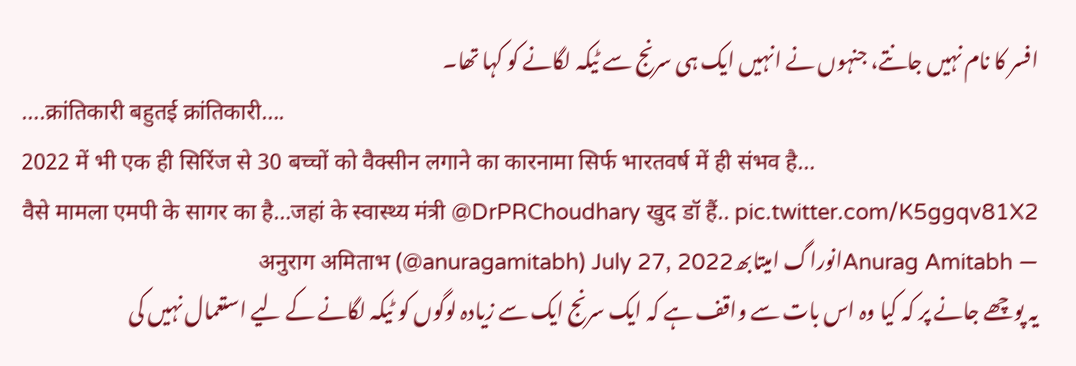افسر کا نام نہیں جانتے، جنہوں نے انہیں ایک ہی سرنج سے ٹیکہ لگانے کو کہا تھا۔
….क्रांतिकारी बहुतई क्रांतिकारी….
2022 में भी एक ही सिरिंज से 30 बच्चों को वैक्सीन लगाने का कारनामा सिर्फ भारतवर्ष में ही संभव है…
वैसे मामला एमपी के सागर का है…जहां के स्वास्थ्य मंत्री @DrPRChoudhary खुद डॉ हैं.. pic.twitter.com/K5ggqv81X2
— Anurag Amitabhانوراگ امیتابھअनुराग अमिताभ (@anuragamitabh) July 27, 2022
یہ پوچھے جانے پر کہ کیا وہ اس بات سے واقف ہے کہ ایک سرنج ایک سے زیادہ لوگوں کو ٹیکہ لگانے کے لیے استعمال نہیں کی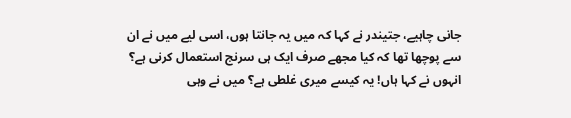جانی چاہیے، جتیندر نے کہا کہ میں یہ جانتا ہوں، اسی لیے میں نے ان سے پوچھا تھا کہ کیا مجھے صرف ایک ہی سرنج استعمال کرنی ہے؟ انہوں نے کہا ہاں! یہ کیسے میری غلطی ہے؟ میں نے وہی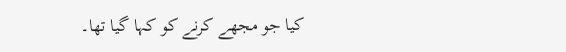کیا جو مجھے کرنے کو کہا گیا تھا۔